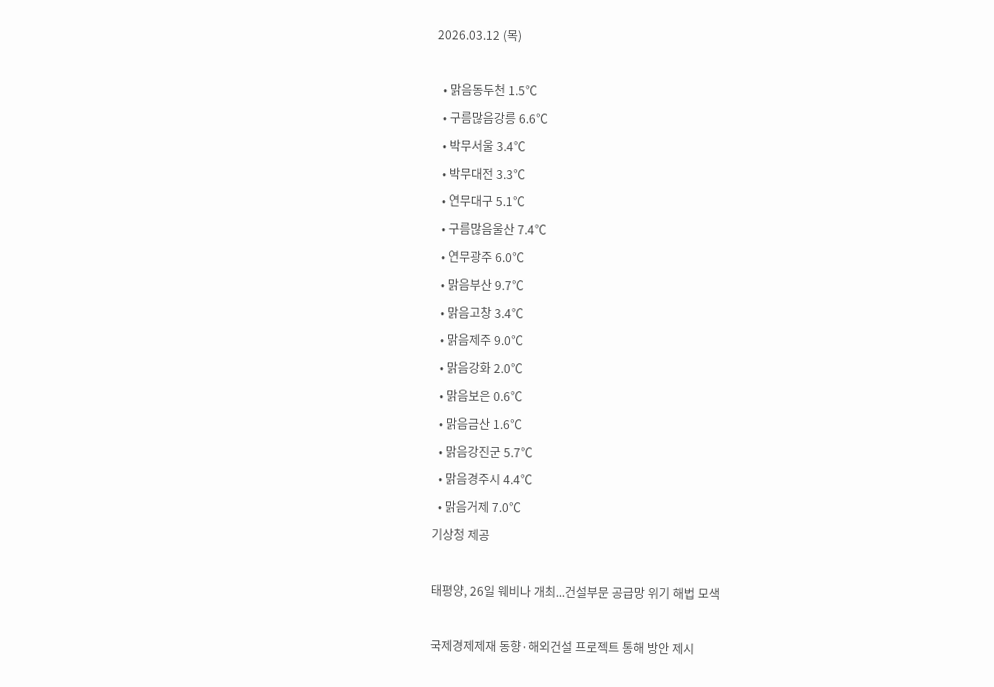2026.03.12 (목)

  • 맑음동두천 1.5℃
  • 구름많음강릉 6.6℃
  • 박무서울 3.4℃
  • 박무대전 3.3℃
  • 연무대구 5.1℃
  • 구름많음울산 7.4℃
  • 연무광주 6.0℃
  • 맑음부산 9.7℃
  • 맑음고창 3.4℃
  • 맑음제주 9.0℃
  • 맑음강화 2.0℃
  • 맑음보은 0.6℃
  • 맑음금산 1.6℃
  • 맑음강진군 5.7℃
  • 맑음경주시 4.4℃
  • 맑음거제 7.0℃
기상청 제공

태평양, 26일 웨비나 개최...건설부문 공급망 위기 해법 모색

국제경제제재 동향·해외건설 프로젝트 통해 방안 제시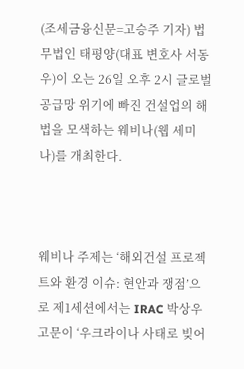(조세금융신문=고승주 기자) 법무법인 태평양(대표 변호사 서동우)이 오는 26일 오후 2시 글로벌 공급망 위기에 빠진 건설업의 해법을 모색하는 웨비나(웹 세미나)를 개최한다.



웨비나 주제는 ‘해외건설 프로젝트와 환경 이슈: 현안과 쟁점’으로 제1세션에서는 IRAC 박상우 고문이 ‘우크라이나 사태로 빚어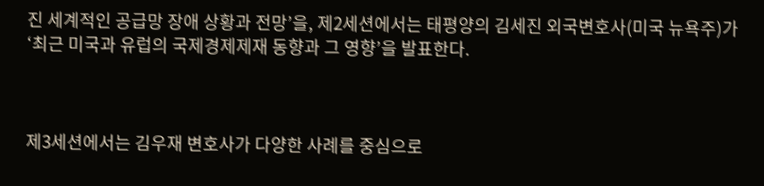진 세계적인 공급망 장애 상황과 전망’을, 제2세션에서는 태평양의 김세진 외국변호사(미국 뉴욕주)가 ‘최근 미국과 유럽의 국제경제제재 동향과 그 영향’을 발표한다.



제3세션에서는 김우재 변호사가 다양한 사례를 중심으로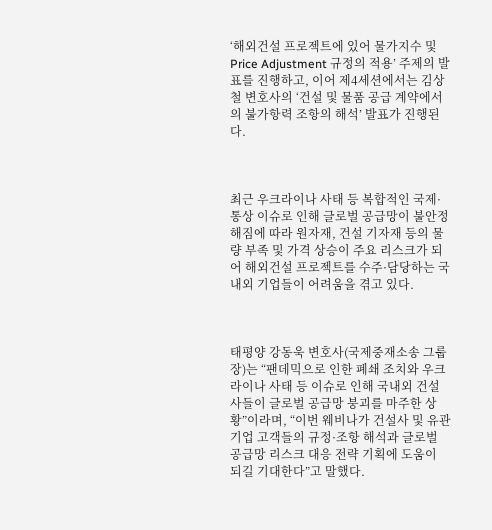‘해외건설 프로젝트에 있어 물가지수 및 Price Adjustment 규정의 적용’ 주제의 발표를 진행하고, 이어 제4세션에서는 김상철 변호사의 ‘건설 및 물품 공급 계약에서의 불가항력 조항의 해석’ 발표가 진행된다.



최근 우크라이나 사태 등 복합적인 국제·통상 이슈로 인해 글로벌 공급망이 불안정해짐에 따라 원자재, 건설 기자재 등의 물량 부족 및 가격 상승이 주요 리스크가 되어 해외건설 프로젝트를 수주·담당하는 국내외 기업들이 어려움을 겪고 있다.



태평양 강동욱 변호사(국제중재소송 그룹장)는 “팬데믹으로 인한 폐쇄 조치와 우크라이나 사태 등 이슈로 인해 국내외 건설사들이 글로벌 공급망 붕괴를 마주한 상황”이라며, “이번 웨비나가 건설사 및 유관 기업 고객들의 규정·조항 해석과 글로벌 공급망 리스크 대응 전략 기획에 도움이 되길 기대한다”고 말했다.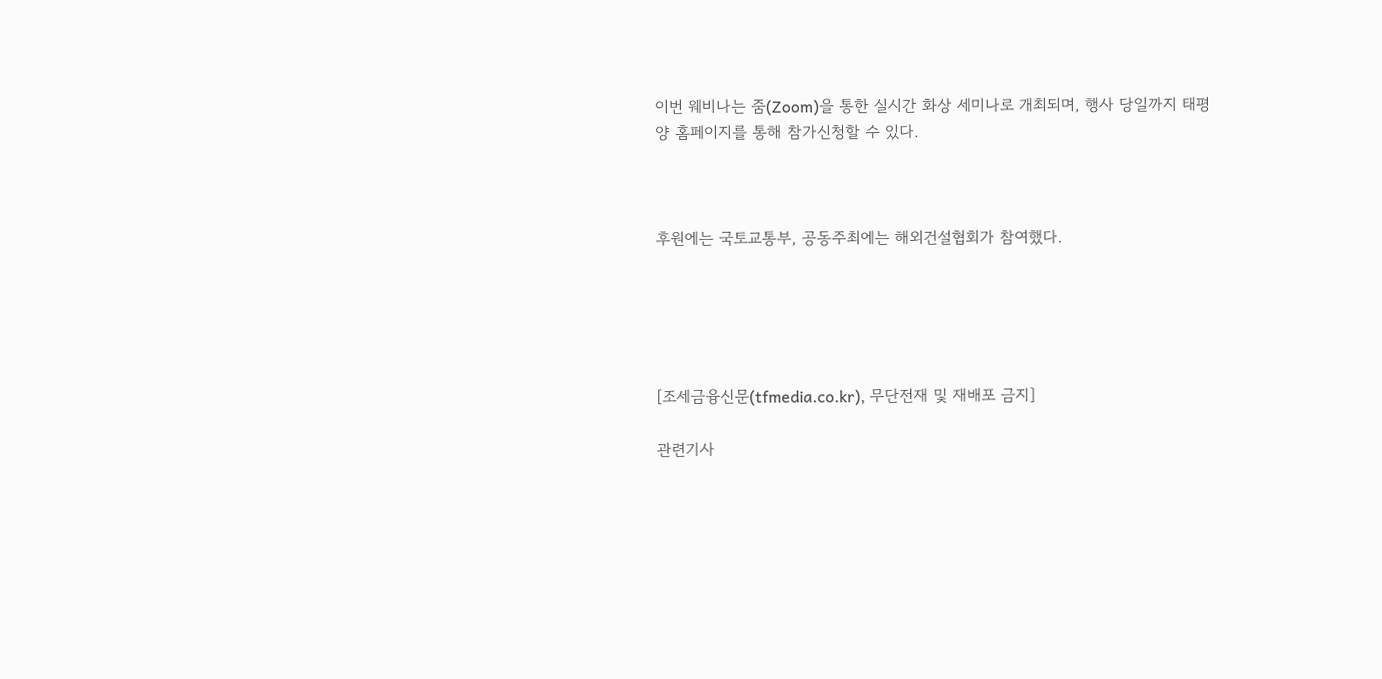이번 웨비나는 줌(Zoom)을 통한 실시간 화상 세미나로 개최되며, 행사 당일까지 태평양 홈페이지를 통해 참가신청할 수 있다.



후원에는 국토교통부, 공동주최에는 해외건설협회가 참여했다.





[조세금융신문(tfmedia.co.kr), 무단전재 및 재배포 금지]

관련기사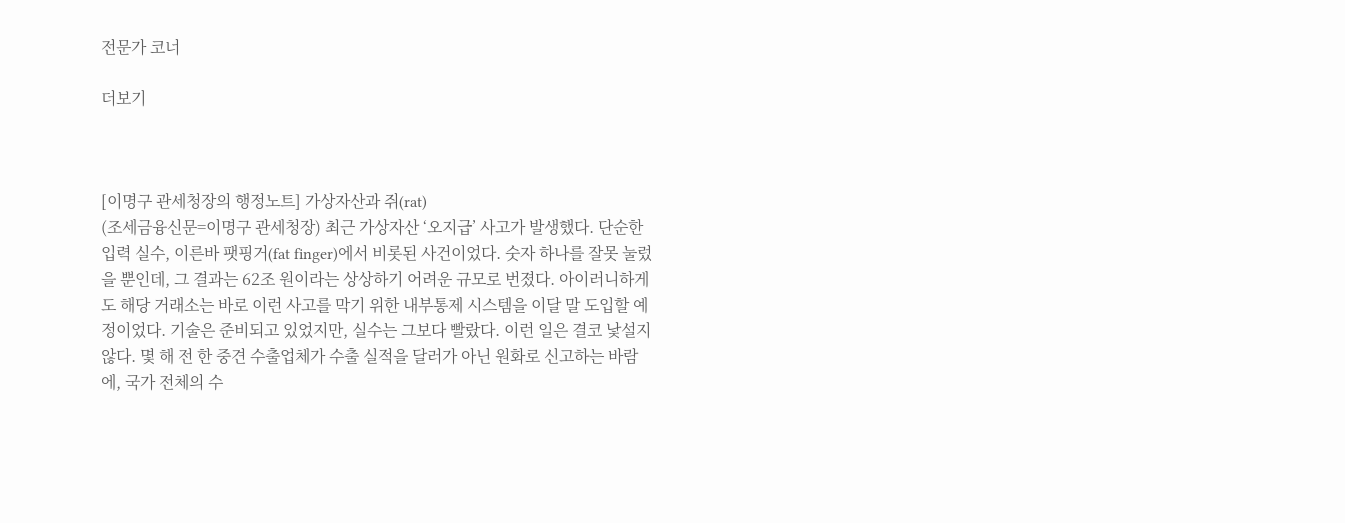전문가 코너

더보기



[이명구 관세청장의 행정노트] 가상자산과 쥐(rat)
(조세금융신문=이명구 관세청장) 최근 가상자산 ‘오지급’ 사고가 발생했다. 단순한 입력 실수, 이른바 팻핑거(fat finger)에서 비롯된 사건이었다. 숫자 하나를 잘못 눌렀을 뿐인데, 그 결과는 62조 원이라는 상상하기 어려운 규모로 번졌다. 아이러니하게도 해당 거래소는 바로 이런 사고를 막기 위한 내부통제 시스템을 이달 말 도입할 예정이었다. 기술은 준비되고 있었지만, 실수는 그보다 빨랐다. 이런 일은 결코 낯설지 않다. 몇 해 전 한 중견 수출업체가 수출 실적을 달러가 아닌 원화로 신고하는 바람에, 국가 전체의 수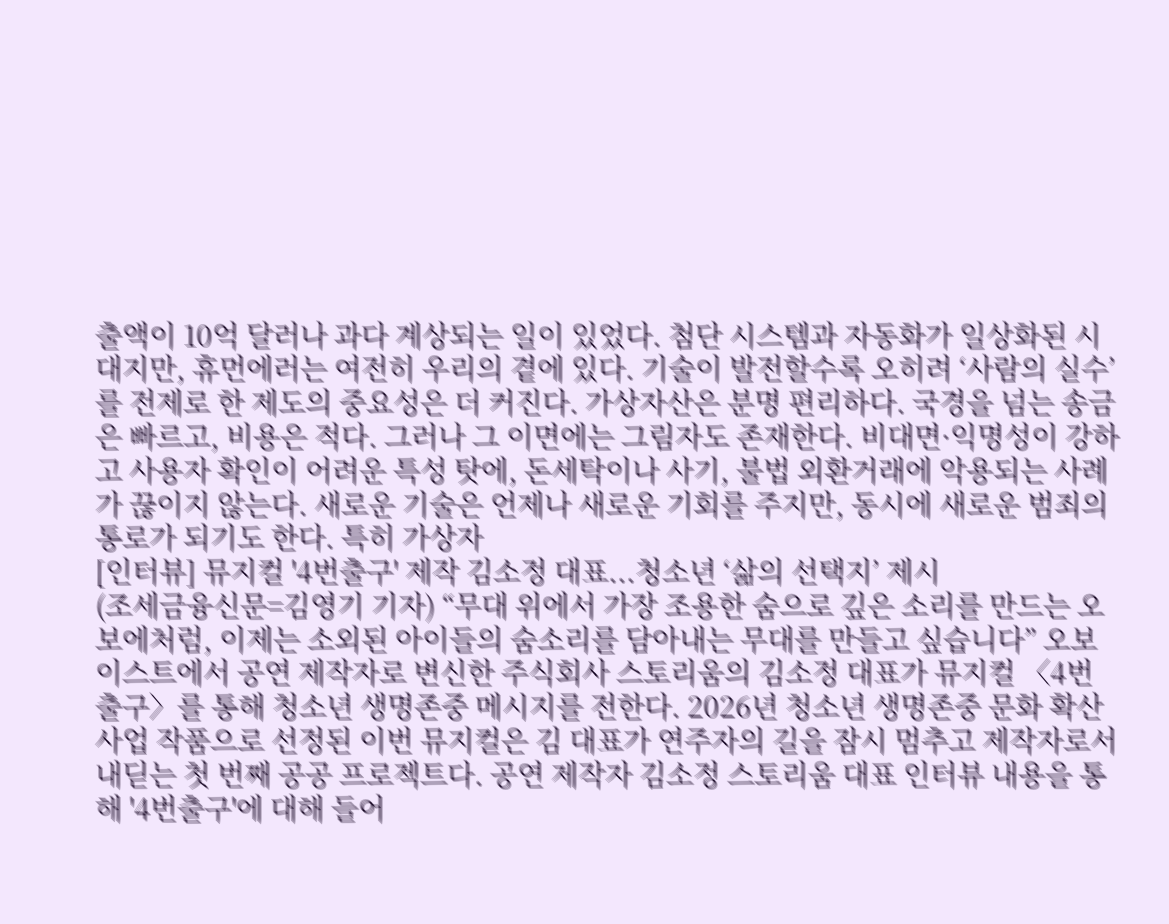출액이 10억 달러나 과다 계상되는 일이 있었다. 첨단 시스템과 자동화가 일상화된 시대지만, 휴먼에러는 여전히 우리의 곁에 있다. 기술이 발전할수록 오히려 ‘사람의 실수’를 전제로 한 제도의 중요성은 더 커진다. 가상자산은 분명 편리하다. 국경을 넘는 송금은 빠르고, 비용은 적다. 그러나 그 이면에는 그림자도 존재한다. 비대면·익명성이 강하고 사용자 확인이 어려운 특성 탓에, 돈세탁이나 사기, 불법 외환거래에 악용되는 사례가 끊이지 않는다. 새로운 기술은 언제나 새로운 기회를 주지만, 동시에 새로운 범죄의 통로가 되기도 한다. 특히 가상자
[인터뷰] 뮤지컬 '4번출구' 제작 김소정 대표...청소년 ‘삶의 선택지’ 제시
(조세금융신문=김영기 기자) “무대 위에서 가장 조용한 숨으로 깊은 소리를 만드는 오보에처럼, 이제는 소외된 아이들의 숨소리를 담아내는 무대를 만들고 싶습니다” 오보이스트에서 공연 제작자로 변신한 주식회사 스토리움의 김소정 대표가 뮤지컬 〈4번 출구〉를 통해 청소년 생명존중 메시지를 전한다. 2026년 청소년 생명존중 문화 확산 사업 작품으로 선정된 이번 뮤지컬은 김 대표가 연주자의 길을 잠시 멈추고 제작자로서 내딛는 첫 번째 공공 프로젝트다. 공연 제작자 김소정 스토리움 대표 인터뷰 내용을 통해 '4번출구'에 대해 들어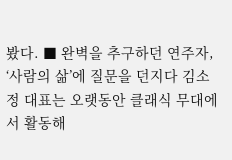봤다. ■ 완벽을 추구하던 연주자, ‘사람의 삶’에 질문을 던지다 김소정 대표는 오랫동안 클래식 무대에서 활동해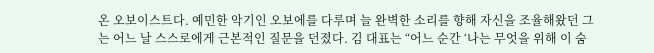온 오보이스트다. 예민한 악기인 오보에를 다루며 늘 완벽한 소리를 향해 자신을 조율해왔던 그는 어느 날 스스로에게 근본적인 질문을 던졌다. 김 대표는 “어느 순간 ‘나는 무엇을 위해 이 숨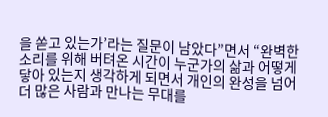을 쏟고 있는가’라는 질문이 남았다”면서 “완벽한 소리를 위해 버텨온 시간이 누군가의 삶과 어떻게 닿아 있는지 생각하게 되면서 개인의 완성을 넘어 더 많은 사람과 만나는 무대를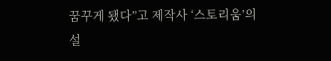꿈꾸게 됐다”고 제작사 ‘스토리움’의 설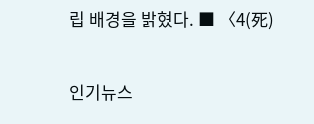립 배경을 밝혔다. ■ 〈4(死)


인기뉴스